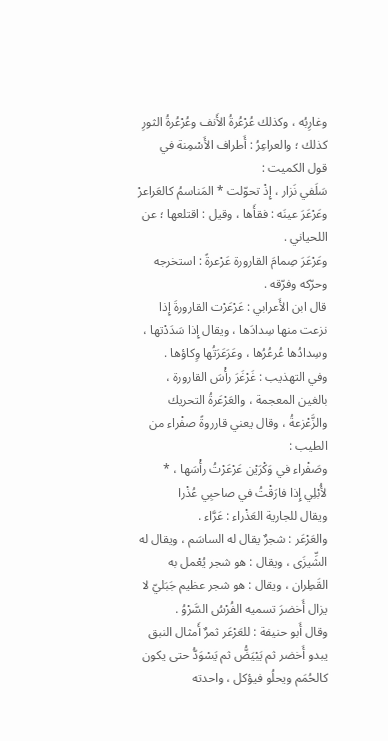وغارِبُه ، وكذلك عُرْعُرةُ الأَنف وعُرْعُرةُ الثورِ كذلك ؛ والعراعِرُ : أَطراف الأَسْمِنة في قول الكميت :
سَلَفي نَزار ، إِذْ تحوّلت * المَناسمُ كالعَراعرْ
وعَرْعَرَ عينَه : فقأَها ، وقيل : اقتلعها ؛ عن اللحياني .
وعَرْعَرَ صِمامَ القارورة عَرْعرةً : استخرجه وحرّكه وفرّقه .
قال ابن الأَعرابي : عَرْعَرْت القارورةَ إِذا نزعت منها سِدادَها ، ويقال إِذا سَدَدْتها ، وسِدادُها عُرعُرُها ، وعَرَعَرَتُها وِكاؤها .
وفي التهذيب : غَرْغَرَ رأْسَ القارورة ، بالغين المعجمة ، والعَرْعَرةُ التحريك والزَّعْزعةُ ، وقال يعني قارروةً صفْراء من الطيب :
وصَفْراء في وَكْرَيْن عَرْعَرْتُ رأْسَها ، * لأُبْلِي إِذا فارَقْتُ في صاحبِي عُذْرا
ويقال للجارية العَذْراء : عَرَّاء .
والعَرْعَر : شجرٌ يقال له الساسَم ، ويقال له الشِّيزَى ، ويقال : هو شجر يُعْمل به القَطِران ، ويقال : هو شجر عظيم جَبَليّ لا يزال أَخضرَ تسميه الفُرْسُ السَّرْوُ .
وقال أَبو حنيفة : للعَرْعَر ثمرٌ أَمثال النبق يبدو أَخضر ثم يَبْيَضُّ ثم يَسْوَدُّ حتى يكون كالحُمَم ويحلُو فيؤكل ، واحدته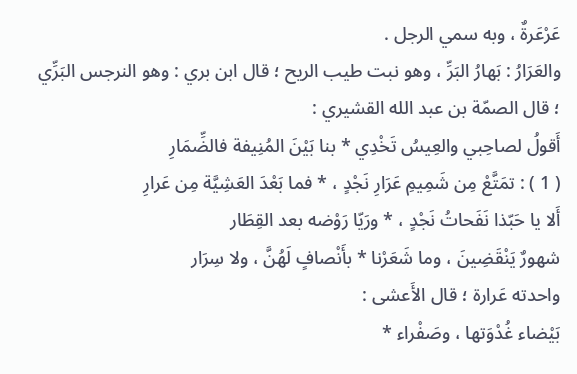عَرْعَرةٌ ، وبه سمي الرجل .
والعَرَارُ : بَهارُ البَرِّ ، وهو نبت طيب الريح ؛ قال ابن بري : وهو النرجس البَرِّي ؛ قال الصمّة بن عبد الله القشيري :
أَقولُ لصاحِبي والعِيسُ تَخْدِي * بنا بَيْنَ المُنِيفة فالضِّمَارِ
( 1 ) : تمَتَّعْ مِن شَمِيمِ عَرَارِ نَجْدٍ ، * فما بَعْدَ العَشِيَّة مِن عَرارِ
أَلا يا حَبّذا نَفَحاتُ نَجْدٍ ، * ورَيّا رَوْضه بعد القِطَار
شهورٌ يَنْقَضِينَ ، وما شَعَرْنا * بأَنْصافٍ لَهُنَّ ، ولا سِرَار
واحدته عَرارة ؛ قال الأَعشى :
بَيْضاء غُدْوَتها ، وصَفْراء *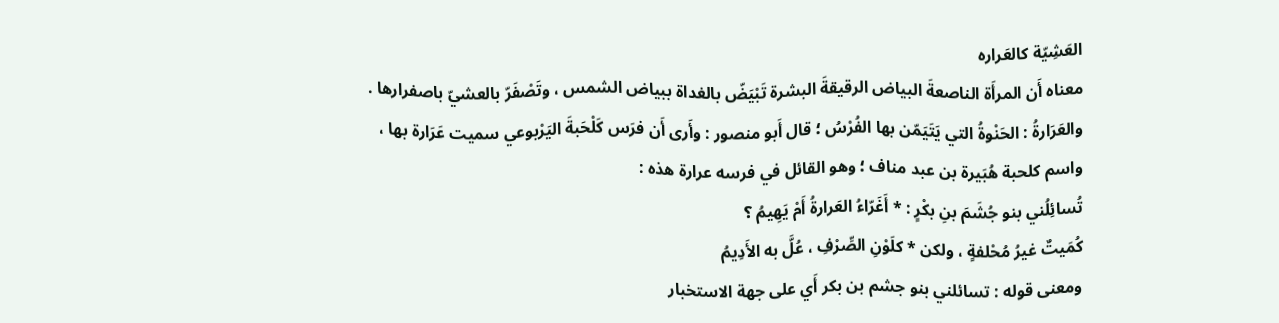العَشِيّة كالعَراره
معناه أَن المرأَة الناصعةَ البياض الرقيقةَ البشرة تَبْيَضّ بالغداة ببياض الشمس ، وتَصْفَرّ بالعشيّ باصفرارها .
والعَرَارةُ : الحَنْوةُ التي يَتَيَمّن بها الفُرْسُ ؛ قال أَبو منصور : وأَرى أَن فرَس كَلْحَبةَ اليَرْبوعي سميت عَرَارة بها ، واسم كلحبة هُبَيرة بن عبد مناف ؛ وهو القائل في فرسه عرارة هذه :
تُسائِلُني بنو جُشَمَ بنِ بكْرٍ : * أَغَرّاءُ العَرارةُ أَمْ يَهِيمُ ؟
كُمَيتٌ غيرُ مُحْلفةٍ ، ولكن * كلَوْنِ الصِّرْفِ ، عُلَّ به الأَدِيمُ
ومعنى قوله : تسائلني بنو جشم بن بكر أَي على جهة الاستخبار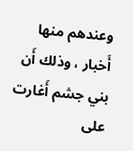وعندهم منها أَخبار ، وذلك أَن بني جشم أَغارت على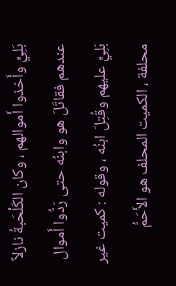بَلِيٍّ وأَخذوا أَموالهم ، وكان الكَلْحَبةُ نازلاً عندهم فقاتَلَ هو وابنُه حتى رَدُّوا أَموال بَلِيٍّ عليهم وقُتِلَ ابنُه ، وقوله : كميت غير محلفة ، الكميت المحلف هو الأَحَمُّ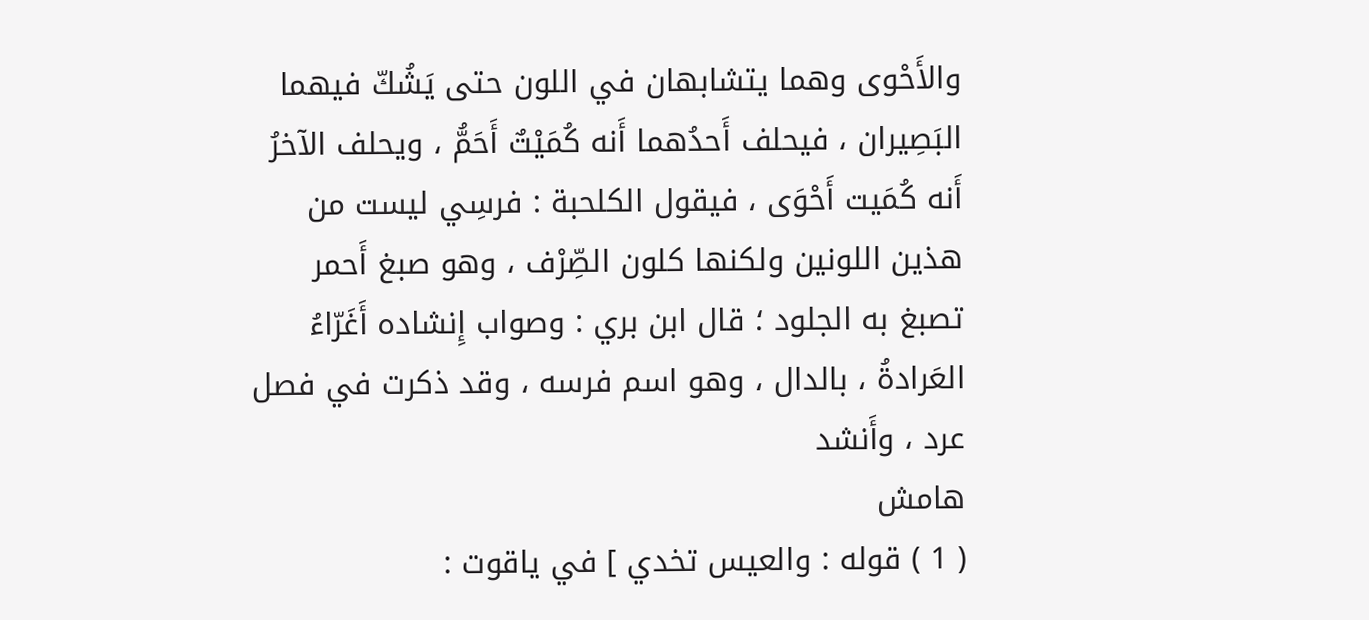والأَحْوى وهما يتشابهان في اللون حتى يَشُكّ فيهما البَصِيران ، فيحلف أَحدُهما أَنه كُمَيْتٌ أَحَمُّ ، ويحلف الآخرُ أَنه كُمَيت أَحْوَى ، فيقول الكلحبة : فرسِي ليست من هذين اللونين ولكنها كلون الصِّرْف ، وهو صبغ أَحمر تصبغ به الجلود ؛ قال ابن بري : وصواب إِنشاده أَغَرّاءُ العَرادةُ ، بالدال ، وهو اسم فرسه ، وقد ذكرت في فصل عرد ، وأَنشد
هامش
( 1 ) قوله : والعيس تخدي ] في ياقوت :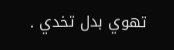تهوي بدل تخدي .